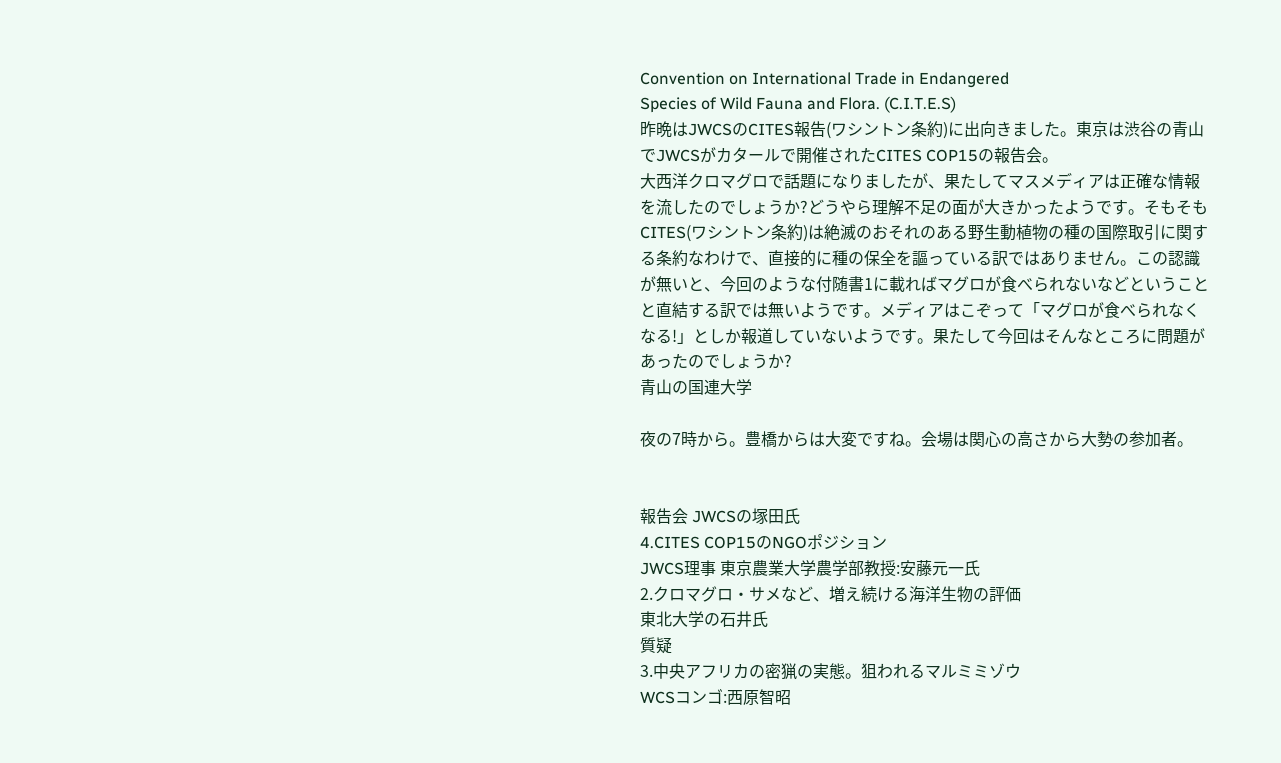Convention on International Trade in Endangered
Species of Wild Fauna and Flora. (C.I.T.E.S)
昨晩はJWCSのCITES報告(ワシントン条約)に出向きました。東京は渋谷の青山でJWCSがカタールで開催されたCITES COP15の報告会。
大西洋クロマグロで話題になりましたが、果たしてマスメディアは正確な情報を流したのでしょうか?どうやら理解不足の面が大きかったようです。そもそもCITES(ワシントン条約)は絶滅のおそれのある野生動植物の種の国際取引に関する条約なわけで、直接的に種の保全を謳っている訳ではありません。この認識が無いと、今回のような付随書1に載ればマグロが食べられないなどということと直結する訳では無いようです。メディアはこぞって「マグロが食べられなくなる!」としか報道していないようです。果たして今回はそんなところに問題があったのでしょうか?
青山の国連大学

夜の7時から。豊橋からは大変ですね。会場は関心の高さから大勢の参加者。


報告会 JWCSの塚田氏
4.CITES COP15のNGOポジション
JWCS理事 東京農業大学農学部教授:安藤元一氏
2.クロマグロ・サメなど、増え続ける海洋生物の評価
東北大学の石井氏
質疑
3.中央アフリカの密猟の実態。狙われるマルミミゾウ
WCSコンゴ:西原智昭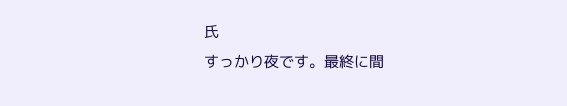氏
すっかり夜です。最終に間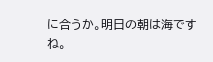に合うか。明日の朝は海ですね。